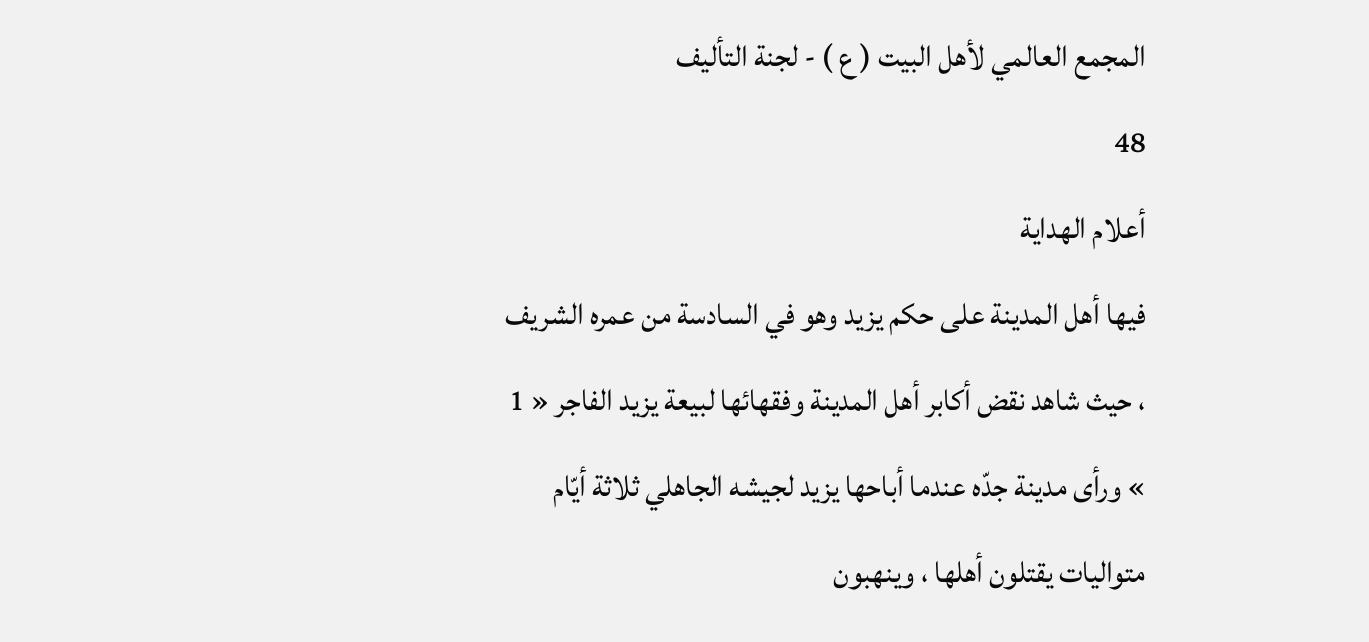المجمع العالمي لأهل البيت ( ع ) - لجنة التأليف
48
أعلام الهداية
فيها أهل المدينة على حكم يزيد وهو في السادسة من عمره الشريف ، حيث شاهد نقض أكابر أهل المدينة وفقهائها لبيعة يزيد الفاجر « 1 » ورأى مدينة جدّه عندما أباحها يزيد لجيشه الجاهلي ثلاثة أيّام متواليات يقتلون أهلها ، وينهبون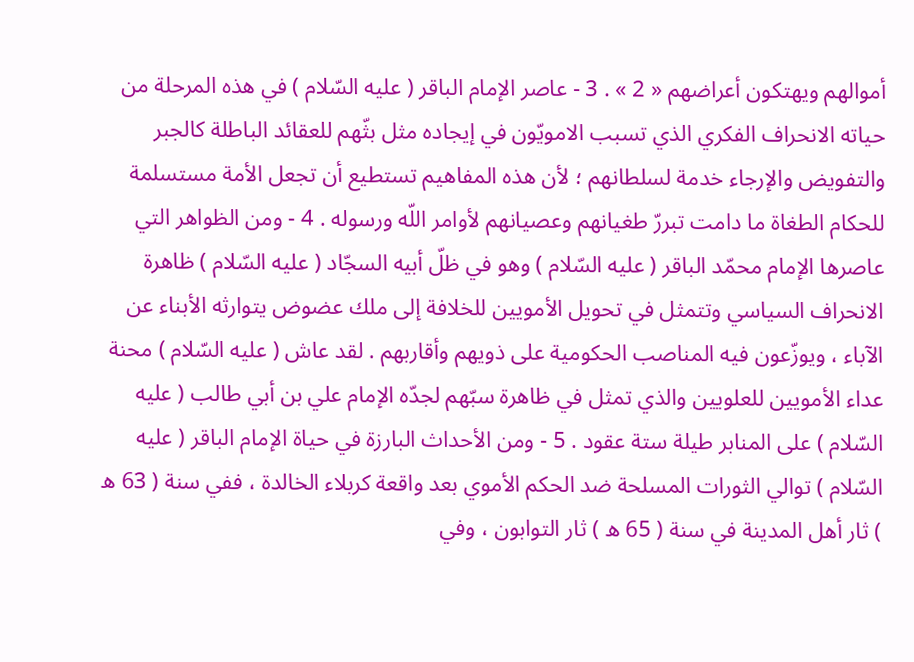أموالهم ويهتكون أعراضهم « 2 » . 3 - عاصر الإمام الباقر ( عليه السّلام ) في هذه المرحلة من حياته الانحراف الفكري الذي تسبب الامويّون في إيجاده مثل بثّهم للعقائد الباطلة كالجبر والتفويض والإرجاء خدمة لسلطانهم ؛ لأن هذه المفاهيم تستطيع أن تجعل الأمة مستسلمة للحكام الطغاة ما دامت تبررّ طغيانهم وعصيانهم لأوامر اللّه ورسوله . 4 - ومن الظواهر التي عاصرها الإمام محمّد الباقر ( عليه السّلام ) وهو في ظلّ أبيه السجّاد ( عليه السّلام ) ظاهرة الانحراف السياسي وتتمثل في تحويل الأمويين للخلافة إلى ملك عضوض يتوارثه الأبناء عن الآباء ، ويوزّعون فيه المناصب الحكومية على ذويهم وأقاربهم . لقد عاش ( عليه السّلام ) محنة عداء الأمويين للعلويين والذي تمثل في ظاهرة سبّهم لجدّه الإمام علي بن أبي طالب ( عليه السّلام ) على المنابر طيلة ستة عقود . 5 - ومن الأحداث البارزة في حياة الإمام الباقر ( عليه السّلام ) توالي الثورات المسلحة ضد الحكم الأموي بعد واقعة كربلاء الخالدة ، ففي سنة ( 63 ه ) ثار أهل المدينة في سنة ( 65 ه ) ثار التوابون ، وفي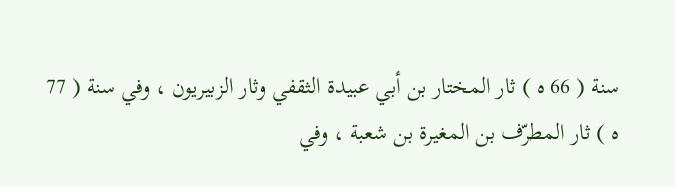سنة ( 66 ه ) ثار المختار بن أبي عبيدة الثقفي وثار الزبيريون ، وفي سنة ( 77 ه ) ثار المطرّف بن المغيرة بن شعبة ، وفي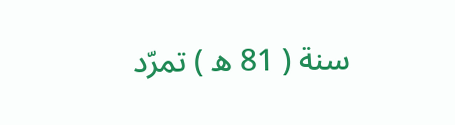سنة ( 81 ه ) تمرّد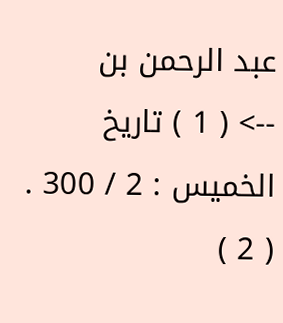عبد الرحمن بن
--> ( 1 ) تاريخ الخميس : 2 / 300 . ( 2 )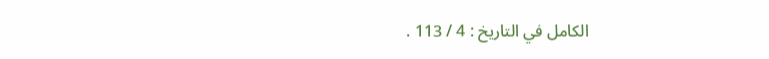الكامل في التاريخ : 4 / 113 .